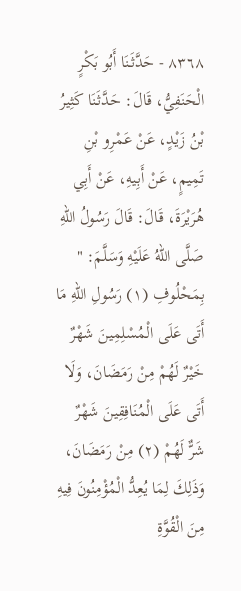٨٣٦٨ - حَدَّثَنَا أَبُو بَكْرٍ الْحَنَفِيُّ، قَالَ: حَدَّثَنَا كَثِيرُ بْنُ زَيْدٍ، عَنْ عَمْرِو بْنِ تَمِيمٍ، عَنْ أَبِيهِ، عَنْ أَبِي هُرَيْرَةَ، قَالَ: قَالَ رَسُولُ اللهِ صَلَّى اللهُ عَلَيْهِ وَسَلَّمَ: " بِمَحْلُوفِ (١) رَسُولِ اللهِ مَا أَتَى عَلَى الْمُسْلِمِينَ شَهْرٌ خَيْرٌ لَهُمْ مِنْ رَمَضَانَ، وَلَا أَتَى عَلَى الْمُنَافِقِينَ شَهْرٌ شَرٌّ لَهُمْ (٢) مِنْ رَمَضَانَ، وَذَلِكَ لِمَا يُعِدُّ الْمُؤْمِنُونَ فِيهِ مِنَ الْقُوَّةِ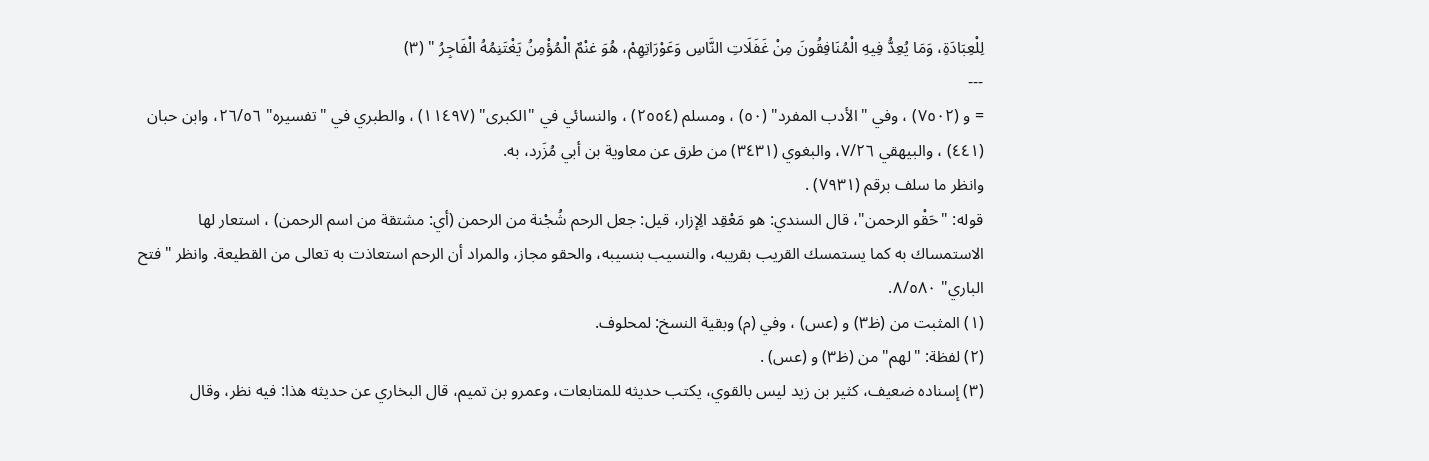لِلْعِبَادَةِ، وَمَا يُعِدُّ فِيهِ الْمُنَافِقُونَ مِنْ غَفَلَاتِ النَّاسِ وَعَوْرَاتِهِمْ، هُوَ غنْمٌ الْمُؤْمِنُ يَغْتَنِمُهُ الْفَاجِرُ " (٣)
---
= و (٧٥٠٢) ، وفي "الأدب المفرد" (٥٠) ، ومسلم (٢٥٥٤) ، والنسائي في "الكبرى" (١١٤٩٧) ، والطبري في "تفسيره" ٢٦/٥٦، وابن حبان (٤٤١) ، والبيهقي ٧/٢٦، والبغوي (٣٤٣١) من طرق عن معاوية بن أبي مُزَرد، به.
وانظر ما سلف برقم (٧٩٣١) .
قوله: "حَقْو الرحمن"، قال السندي: هو مَعْقِد الِإزار، قيل: جعل الرحم شُجْنة من الرحمن (أي: مشتقة من اسم الرحمن) ، استعار لها الاستمساك به كما يستمسك القريب بقريبه، والنسيب بنسيبه، والحقو مجاز، والمراد أن الرحم استعاذت به تعالى من القطيعة. وانظر "فتح الباري" ٨/٥٨٠.
(١) المثبت من (ظ٣) و (عس) ، وفي (م) وبقية النسخ: لمحلوف.
(٢) لفظة: "لهم" من (ظ٣) و (عس) .
(٣) إسناده ضعيف، كثير بن زيد ليس بالقوي، يكتب حديثه للمتابعات، وعمرو بن تميم، قال البخاري عن حديثه هذا: فيه نظر، وقال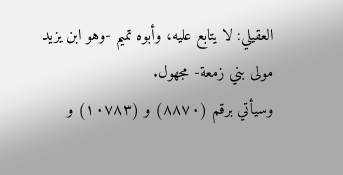العقيلي: لا يتابع عليه، وأبوه تميم -وهو ابن يزيد مولى بني زمعة- مجهول.
وسيأتي برقم (٨٨٧٠) و (١٠٧٨٣) و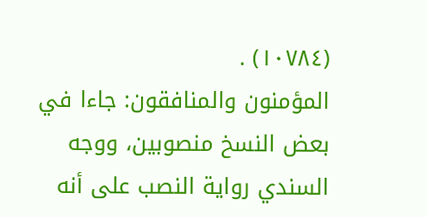(١٠٧٨٤) .
المؤمنون والمنافقون: جاءا في بعض النسخ منصوبين، ووجه السندي رواية النصب على أنه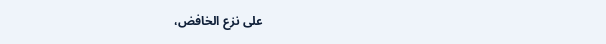على نزع الخافض،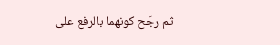ثم رجَح كونهما بالرفع على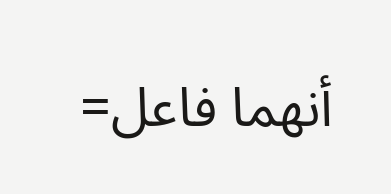أنهما فاعل=